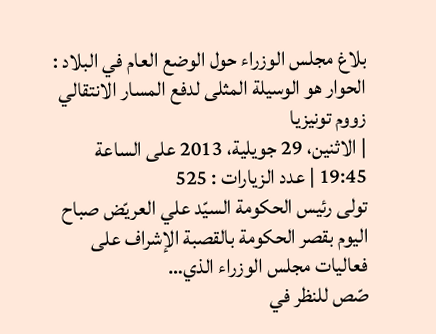بلاغ مجلس الوزراء حول الوضع العام في البلاد : الحوار هو الوسيلة المثلى لدفع المسار الانتقالي
زووم تونيزيا
| الاثنين، 29 جويلية، 2013 على الساعة 19:45 | عدد الزيارات : 525
تولى رئيس الحكومة السيّد علي العريّض صباح اليوم بقصر الحكومة بالقصبة الإشراف على فعاليات مجلس الوزراء الذي…
صّص للنظر في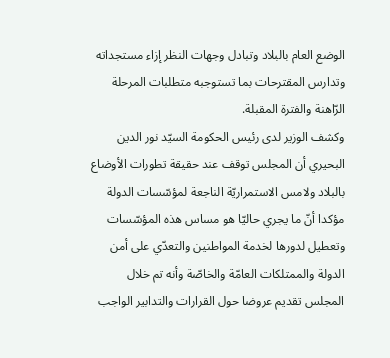الوضع العام بالبلاد وتبادل وجهات النظر إزاء مستجداته وتدارس المقترحات بما تستوجبه متطلبات المرحلة الرّاهنة والفترة المقبلة.
وكشف الوزير لدى رئيس الحكومة السيّد نور الدين البحيري أن المجلس توقف عند حقيقة تطورات الأوضاع بالبلاد ولامس الاستمراريّة الناجعة لمؤسّسات الدولة مؤكدا أنّ ما يجري حاليّا هو مساس هذه المؤسّسات وتعطيل لدورها لخدمة المواطنين والتعدّي على أمن الدولة والممتلكات العامّة والخاصّة وأنه تم خلال المجلس تقديم عروضا حول القرارات والتدابير الواجب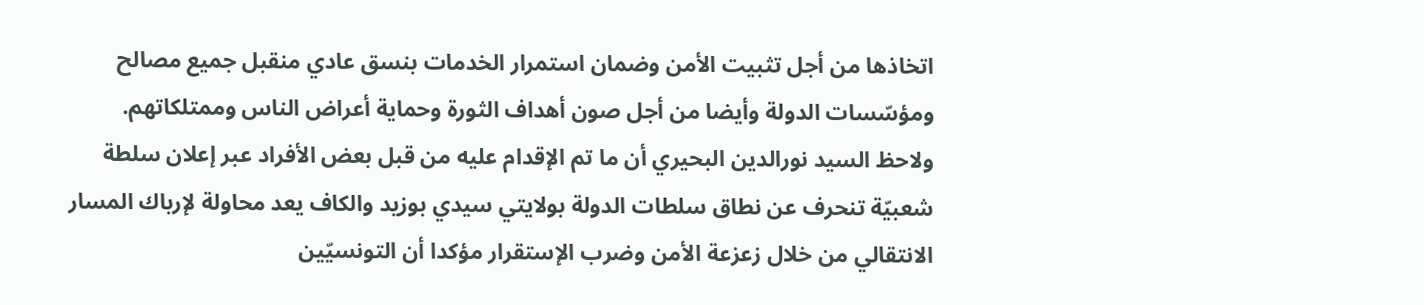اتخاذها من أجل تثبيت الأمن وضمان استمرار الخدمات بنسق عادي منقبل جميع مصالح ومؤسّسات الدولة وأيضا من أجل صون أهداف الثورة وحماية أعراض الناس وممتلكاتهم.
ولاحظ السيد نورالدين البحيري أن ما تم الإقدام عليه من قبل بعض الأفراد عبر إعلان سلطة شعبيّة تنحرف عن نطاق سلطات الدولة بولايتي سيدي بوزيد والكاف يعد محاولة لإرباك المسار الانتقالي من خلال زعزعة الأمن وضرب الإستقرار مؤكدا أن التونسيّين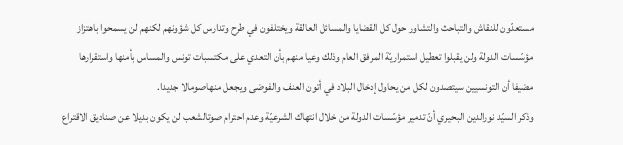مستعدّون للنقاش والتباحث والتشاور حول كل القضايا والمسائل العالقة ويختلفون في طرح وتدارس كل شؤونهم لكنهم لن يسمحوا باهتزاز مؤسّسات الدولة ولن يقبلوا تعطيل استمراريّة المرفق العام وذلك وعيا منهم بأن التعدي على مكتسبات تونس والمساس بأمنها واستقرارها مضيفا أن التونسيين سيتصدون لكل من يحاول إدخال البلاد في أتون العنف والفوضى ويجعل منهاصومالا جديدا.
وذكر السيّد نورالدين البحيري أنّ تدمير مؤسّسات الدولة من خلال انتهاك الشرعيّة وعدم احترام صوتالشعب لن يكون بديلا عن صناديق الاقتراع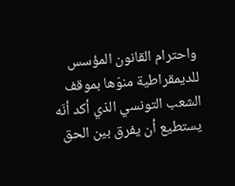واحترام القانون المؤسس للديمقراطية منوّها بموقف الشعب التونسي الذي أكد أنّه يستطيع أن يفرق بين الحق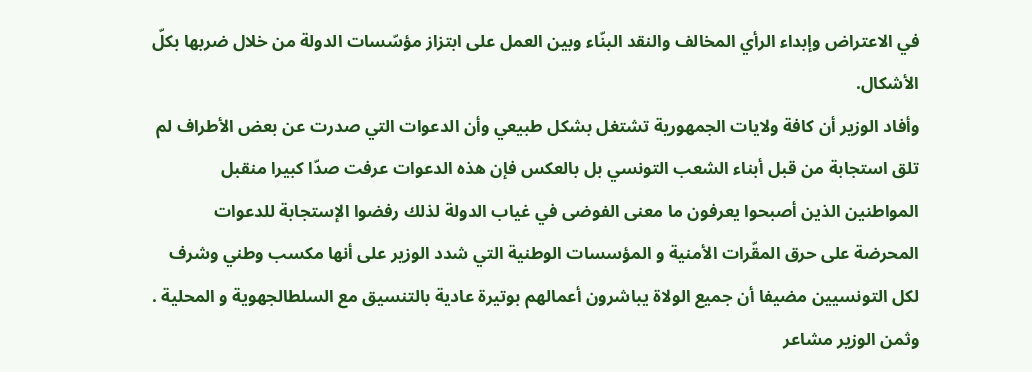في الاعتراض وإبداء الرأي المخالف والنقد البنّاء وبين العمل على ابتزاز مؤسّسات الدولة من خلال ضربها بكلّ الأشكال.
وأفاد الوزير أن كافة ولايات الجمهورية تشتغل بشكل طبيعي وأن الدعوات التي صدرت عن بعض الأطراف لم تلق استجابة من قبل أبناء الشعب التونسي بل بالعكس فإن هذه الدعوات عرفت صدّا كبيرا منقبل المواطنين الذين أصبحوا يعرفون ما معنى الفوضى في غياب الدولة لذلك رفضوا الإستجابة للدعوات المحرضة على حرق المقّرات الأمنية و المؤسسات الوطنية التي شدد الوزير على أنها مكسب وطني وشرف لكل التونسيين مضيفا أن جميع الولاة يباشرون أعمالهم بوتيرة عادية بالتنسيق مع السلطالجهوية و المحلية .
وثمن الوزير مشاعر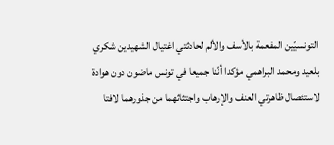التونسيّين المفعمة بالأسف والألم لحادثتي اغتيال الشهيدين شكري بلعيد ومحمد البراهمي مؤكدا أنّنا جميعا في تونس ماضون دون هوادة لاستئصال ظاهرتي العنف والإرهاب واجتثاثهما من جذورهما لافتا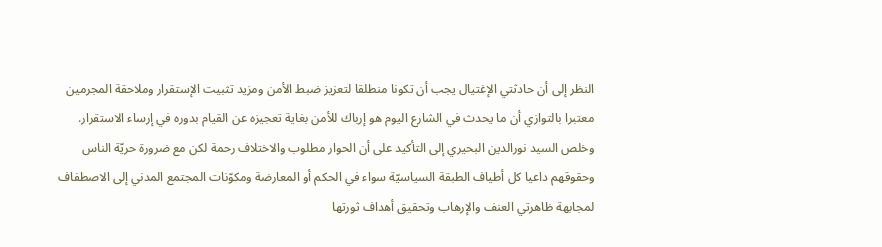النظر إلى أن حادثتي الإغتيال يجب أن تكونا منطلقا لتعزيز ضبط الأمن ومزيد تثبيت الإستقرار وملاحقة المجرمين معتبرا بالتوازي أن ما يحدث في الشارع اليوم هو إرباك للأمن بغاية تعجيزه عن القيام بدوره في إرساء الاستقرار.
وخلص السيد نورالدين البحيري إلى التأكيد على أن الحوار مطلوب والاختلاف رحمة لكن مع ضرورة حريّة الناس وحقوقهم داعيا كل أطياف الطبقة السياسيّة سواء في الحكم أو المعارضة ومكوّنات المجتمع المدني إلى الاصطفاف لمجابهة ظاهرتي العنف والإرهاب وتحقيق أهداف ثورتها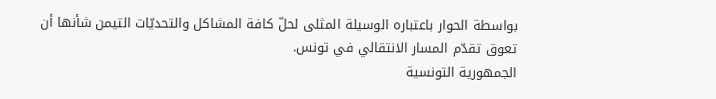بواسطة الحوار باعتباره الوسيلة المثلى لحلّ كافة المشاكل والتحديّات التيمن شأنها أن تعوق تقدّم المسار الانتقالي في تونس.
الجمهورية التونسية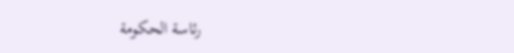رئاسة الحكومة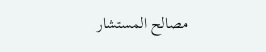مصالح المستشار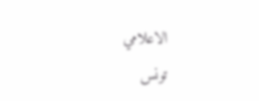الاعلامي
تونس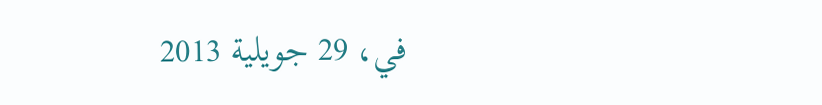في، 29 جويلية 2013